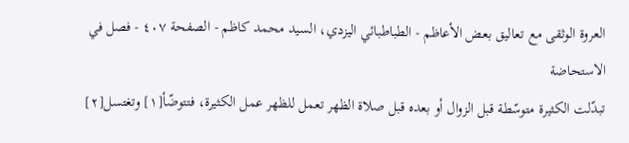العروة الوثقى مع تعاليق بعض الأعاظم - الطباطبائي اليزدي، السيد محمد كاظم - الصفحة ٤٠٧ - فصل في الاستحاضة
تبدّلت الكثيرة متوسّطة قبل الزوال أو بعده قبل صلاة الظهر تعمل للظهر عمل الكثيرة، فتتوضّأ[١] وتغتسل[٢]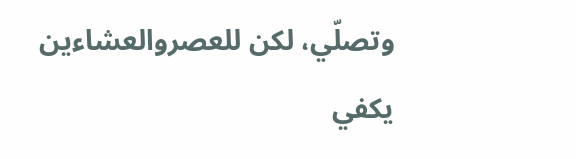وتصلّي، لكن للعصروالعشاءين يكفي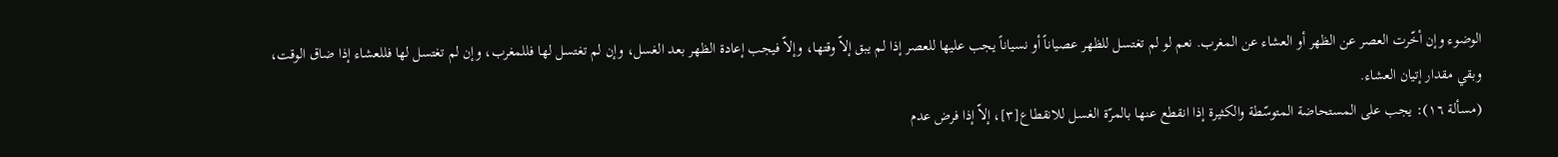الوضوء وإن أخّرت العصر عن الظهر أو العشاء عن المغرب. نعم لو لم تغتسل للظهر عصياناً أو نسياناً يجب عليها للعصر إذا لم يبق إلاّ وقتها، وإلاّ فيجب إعادة الظهر بعد الغسل، وإن لم تغتسل لها فللمغرب، وإن لم تغتسل لها فللعشاء إذا ضاق الوقت، وبقي مقدار إتيان العشاء.
(مسألة ١٦): يجب على المستحاضة المتوسّطة والكثيرة إذا انقطع عنها بالمرّة الغسل للانقطاع[٣]، إلاّ إذا فرض عدم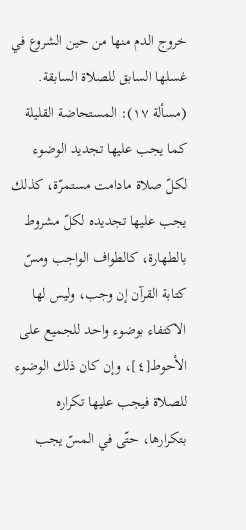خروج الدم منها من حين الشروع في غسلها السابق للصلاة السابقة.
(مسألة ١٧): المستحاضة القليلة كما يجب عليها تجديد الوضوء لكلّ صلاة مادامت مستمرّة، كذلك يجب عليها تجديده لكلّ مشروط بالطهارة، كالطواف الواجب ومسّ كتابة القرآن إن وجب، وليس لها الاكتفاء بوضوء واحد للجميع على الأحوط[٤]، وإن كان ذلك الوضوء للصلاة فيجب عليها تكراره بتكرارها، حتّى في المسّ يجب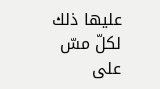عليها ذلك لكلّ مسّ على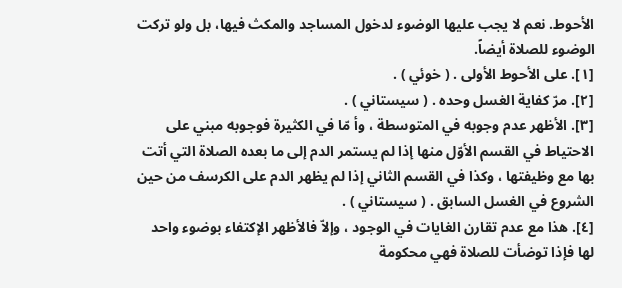الأحوط. نعم لا يجب عليها الوضوء لدخول المساجد والمكث فيها، بل ولو تركت الوضوء للصلاة أيضاً.
[١]. على الأحوط الأولى . ( خوئي ) .
[٢]. مرّ كفاية الغسل وحده . ( سيستاني ) .
[٣]. الأظهر عدم وجوبه في المتوسطة ، وأ مّا في الكثيرة فوجوبه مبني على الاحتياط في القسم الأوّل منها إذا لم يستمر الدم إلى ما بعده الصلاة التي أتت بها مع وظيفتها ، وكذا في القسم الثاني إذا لم يظهر الدم على الكرسف من حين الشروع في الغسل السابق . ( سيستاني ) .
[٤]. هذا مع عدم تقارن الغايات في الوجود ، وإلاّ فالأظهر الإكتفاء بوضوء واحد لها فإذا توضأت للصلاة فهي محكومة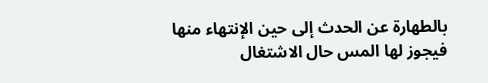بالطهارة عن الحدث إلى حين الإنتهاء منها فيجوز لها المس حال الاشتغال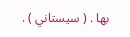بها . ( سيستاني ) .